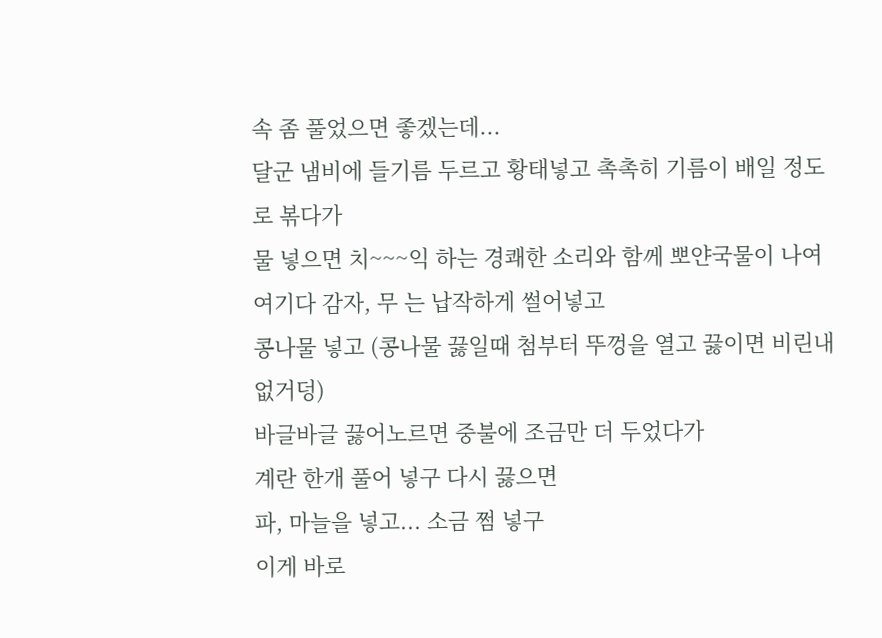속 좀 풀었으면 좋겠는데...
달군 냄비에 들기름 두르고 황태넣고 촉촉히 기름이 배일 정도로 볶다가
물 넣으면 치~~~익 하는 경쾌한 소리와 함께 뽀얀국물이 나여
여기다 감자, 무 는 납작하게 썰어넣고
콩나물 넣고 (콩나물 끓일때 첨부터 뚜껑을 열고 끓이면 비린내 없거덩)
바글바글 끓어노르면 중불에 조금만 더 두었다가
계란 한개 풀어 넣구 다시 끓으면
파, 마늘을 넣고... 소금 쩜 넣구
이게 바로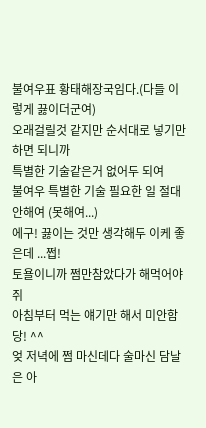불여우표 황태해장국임다.(다들 이렇게 끓이더군여)
오래걸릴것 같지만 순서대로 넣기만하면 되니까
특별한 기술같은거 없어두 되여
불여우 특별한 기술 필요한 일 절대 안해여 (못해여...)
에구! 끓이는 것만 생각해두 이케 좋은데 ...쩝!
토욜이니까 쩜만참았다가 해먹어야쥐
아침부터 먹는 얘기만 해서 미안함당! ^^
엊 저녁에 쩜 마신데다 술마신 담날은 아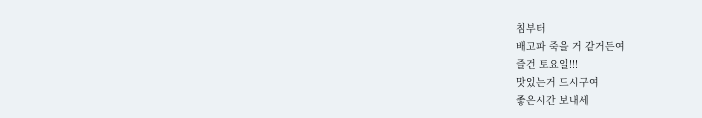침부터
배고파 죽을 거 같거든여
즐건 토요일!!!
맛있는거 드시구여
좋은시간 보내세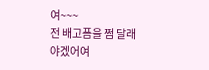여~~~
전 배고픔을 쩜 달래야겠어여